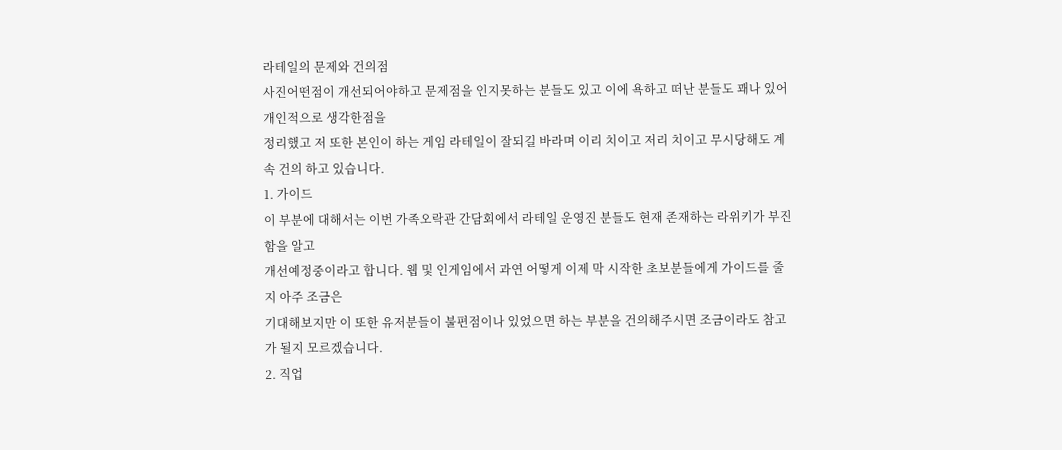라테일의 문제와 건의점
사진어떤점이 개선되어야하고 문제점을 인지못하는 분들도 있고 이에 욕하고 떠난 분들도 꽤나 있어 개인적으로 생각한점을
정리했고 저 또한 본인이 하는 게임 라테일이 잘되길 바라며 이리 치이고 저리 치이고 무시당해도 계속 건의 하고 있습니다.
1. 가이드
이 부분에 대해서는 이번 가족오락관 간담회에서 라테일 운영진 분들도 현재 존재하는 라위키가 부진함을 알고
개선예정중이라고 합니다. 웹 및 인게임에서 과연 어떻게 이제 막 시작한 초보분들에게 가이드를 줄지 아주 조금은
기대해보지만 이 또한 유저분들이 불편점이나 있었으면 하는 부분을 건의해주시면 조금이라도 참고가 될지 모르겠습니다.
2. 직업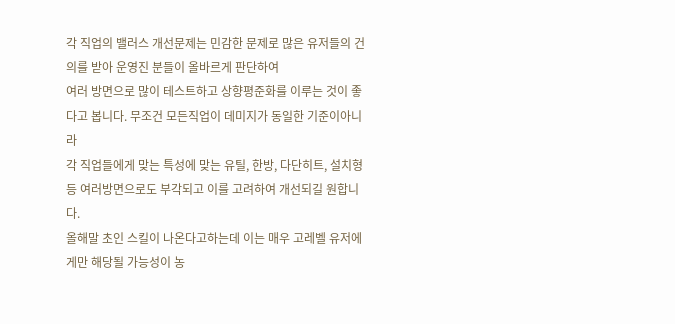각 직업의 밸러스 개선문제는 민감한 문제로 많은 유저들의 건의를 받아 운영진 분들이 올바르게 판단하여
여러 방면으로 많이 테스트하고 상향평준화를 이루는 것이 좋다고 봅니다. 무조건 모든직업이 데미지가 동일한 기준이아니라
각 직업들에게 맞는 특성에 맞는 유틸, 한방, 다단히트, 설치형 등 여러방면으로도 부각되고 이를 고려하여 개선되길 원합니다.
올해말 초인 스킬이 나온다고하는데 이는 매우 고레벨 유저에게만 해당될 가능성이 농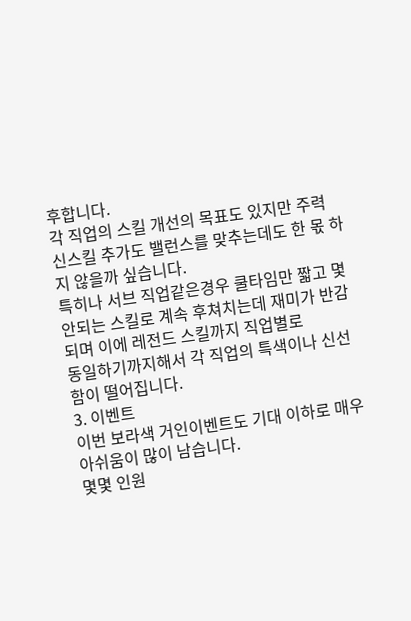후합니다.
각 직업의 스킬 개선의 목표도 있지만 주력 신스킬 추가도 밸런스를 맞추는데도 한 몫 하지 않을까 싶습니다.
특히나 서브 직업같은경우 쿨타임만 짧고 몇 안되는 스킬로 계속 후쳐치는데 재미가 반감되며 이에 레전드 스킬까지 직업별로
동일하기까지해서 각 직업의 특색이나 신선함이 떨어집니다.
3. 이벤트
이번 보라색 거인이벤트도 기대 이하로 매우 아쉬움이 많이 남습니다.
몇몇 인원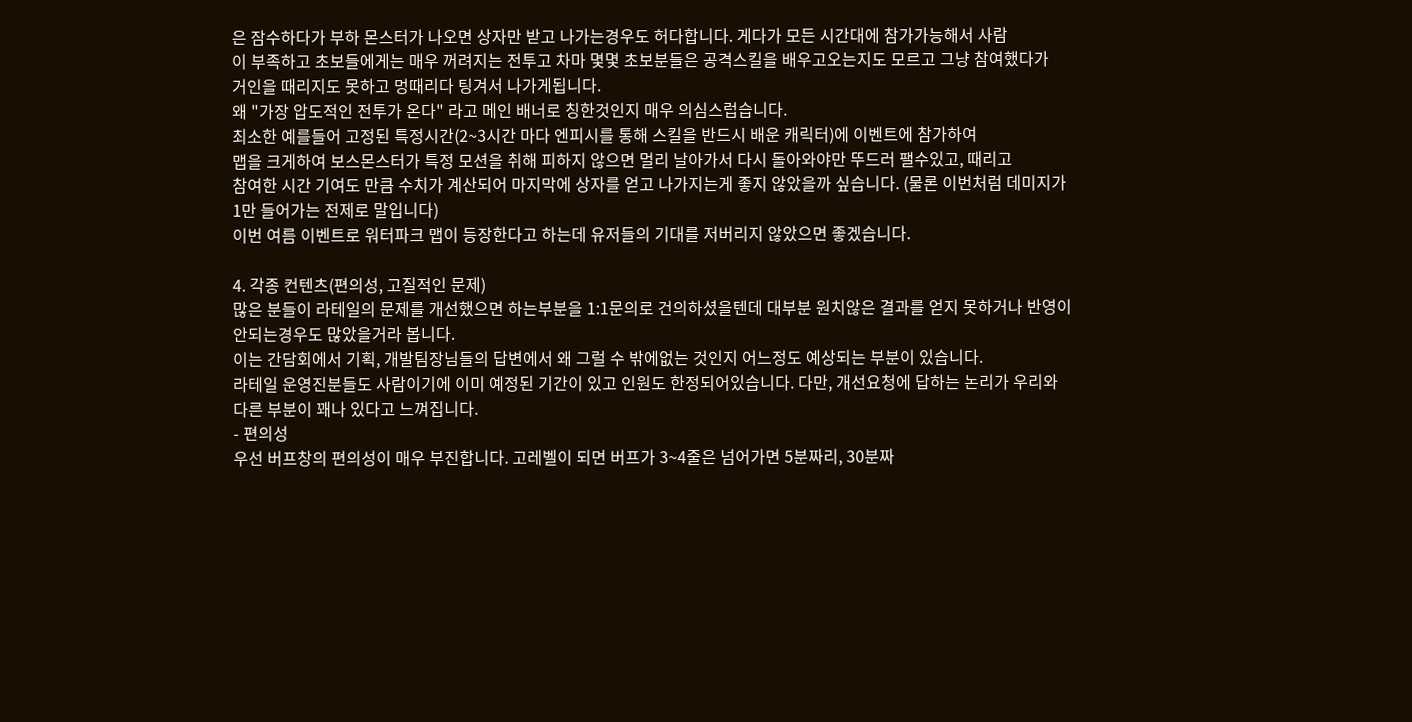은 잠수하다가 부하 몬스터가 나오면 상자만 받고 나가는경우도 허다합니다. 게다가 모든 시간대에 참가가능해서 사람
이 부족하고 초보들에게는 매우 꺼려지는 전투고 차마 몇몇 초보분들은 공격스킬을 배우고오는지도 모르고 그냥 참여했다가
거인을 때리지도 못하고 멍때리다 팅겨서 나가게됩니다.
왜 "가장 압도적인 전투가 온다" 라고 메인 배너로 칭한것인지 매우 의심스럽습니다.
최소한 예를들어 고정된 특정시간(2~3시간 마다 엔피시를 통해 스킬을 반드시 배운 캐릭터)에 이벤트에 참가하여
맵을 크게하여 보스몬스터가 특정 모션을 취해 피하지 않으면 멀리 날아가서 다시 돌아와야만 뚜드러 팰수있고, 때리고
참여한 시간 기여도 만큼 수치가 계산되어 마지막에 상자를 얻고 나가지는게 좋지 않았을까 싶습니다. (물론 이번처럼 데미지가
1만 들어가는 전제로 말입니다)
이번 여름 이벤트로 워터파크 맵이 등장한다고 하는데 유저들의 기대를 저버리지 않았으면 좋겠습니다.

4. 각종 컨텐츠(편의성, 고질적인 문제)
많은 분들이 라테일의 문제를 개선했으면 하는부분을 1:1문의로 건의하셨을텐데 대부분 원치않은 결과를 얻지 못하거나 반영이
안되는경우도 많았을거라 봅니다.
이는 간담회에서 기획, 개발팀장님들의 답변에서 왜 그럴 수 밖에없는 것인지 어느정도 예상되는 부분이 있습니다.
라테일 운영진분들도 사람이기에 이미 예정된 기간이 있고 인원도 한정되어있습니다. 다만, 개선요청에 답하는 논리가 우리와
다른 부분이 꽤나 있다고 느껴집니다.
- 편의성
우선 버프창의 편의성이 매우 부진합니다. 고레벨이 되면 버프가 3~4줄은 넘어가면 5분짜리, 30분짜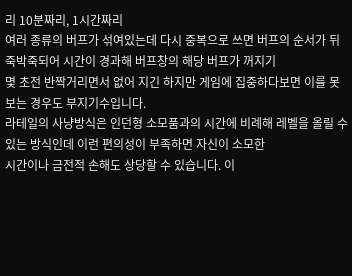리 10분짜리, 1시간짜리
여러 종류의 버프가 섞여있는데 다시 중복으로 쓰면 버프의 순서가 뒤죽박죽되어 시간이 경과해 버프창의 해당 버프가 꺼지기
몇 초전 반짝거리면서 없어 지긴 하지만 게임에 집중하다보면 이를 못보는 경우도 부지기수입니다.
라테일의 사냥방식은 인던형 소모품과의 시간에 비례해 레벨을 올릴 수 있는 방식인데 이런 편의성이 부족하면 자신이 소모한
시간이나 금전적 손해도 상당할 수 있습니다. 이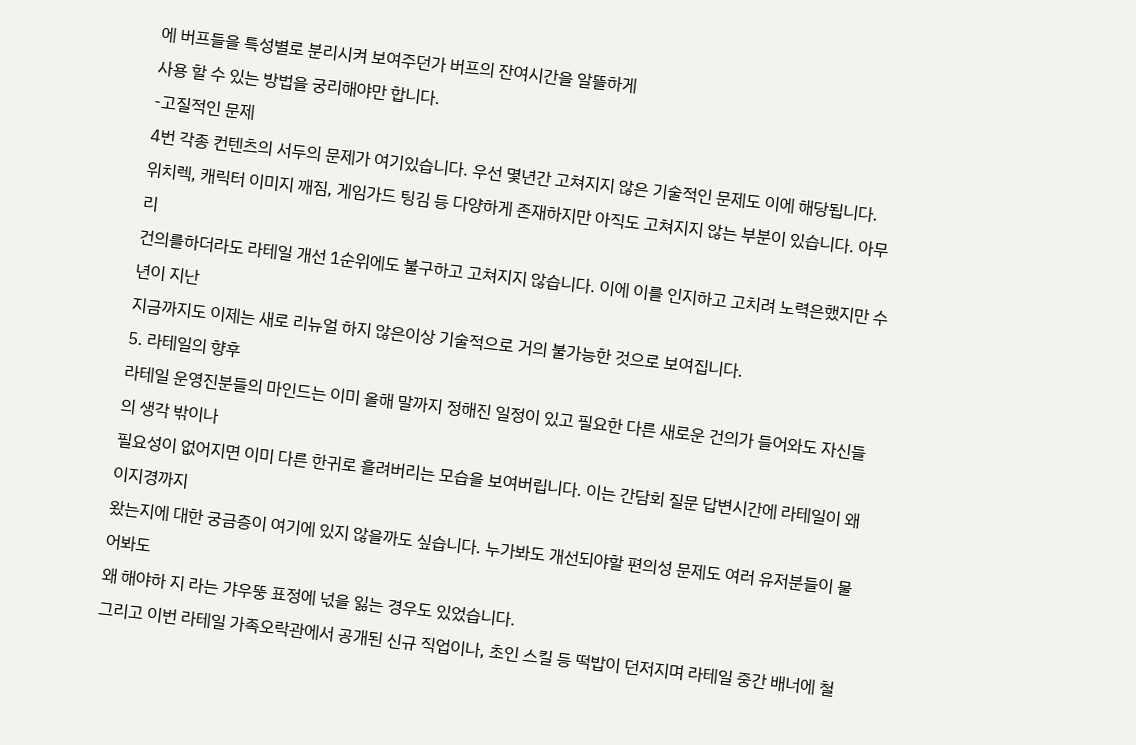에 버프들을 특성별로 분리시켜 보여주던가 버프의 잔여시간을 알뜰하게
사용 할 수 있는 방법을 궁리해야만 합니다.
-고질적인 문제
4번 각종 컨텐츠의 서두의 문제가 여기있습니다. 우선 몇년간 고쳐지지 않은 기술적인 문제도 이에 해당됩니다.
위치렉, 캐릭터 이미지 깨짐, 게임가드 팅김 등 다양하게 존재하지만 아직도 고쳐지지 않는 부분이 있습니다. 아무리
건의를하더라도 라테일 개선 1순위에도 불구하고 고쳐지지 않습니다. 이에 이를 인지하고 고치려 노력은했지만 수년이 지난
지금까지도 이제는 새로 리뉴얼 하지 않은이상 기술적으로 거의 불가능한 것으로 보여집니다.
5. 라테일의 향후
라테일 운영진분들의 마인드는 이미 올해 말까지 정해진 일정이 있고 필요한 다른 새로운 건의가 들어와도 자신들의 생각 밖이나
필요성이 없어지면 이미 다른 한귀로 흘려버리는 모습을 보여버립니다. 이는 간담회 질문 답변시간에 라테일이 왜 이지경까지
왔는지에 대한 궁금증이 여기에 있지 않을까도 싶습니다. 누가봐도 개선되야할 편의성 문제도 여러 유저분들이 물어봐도
왜 해야하 지 라는 갸우뚱 표정에 넋을 잃는 경우도 있었습니다.
그리고 이번 라테일 가족오락관에서 공개된 신규 직업이나, 초인 스킬 등 떡밥이 던저지며 라테일 중간 배너에 철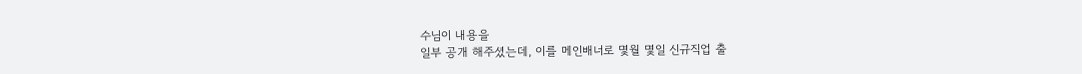수님이 내용을
일부 공개 해주셨는데, 이를 메인배너로 몇월 몇일 신규직업 출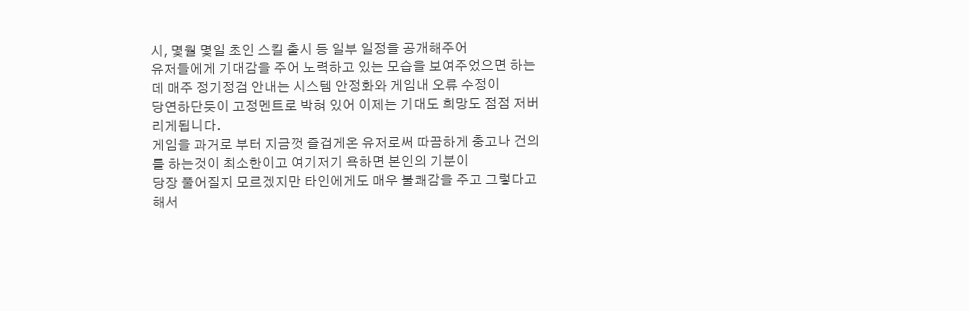시, 몇월 몇일 초인 스킬 출시 등 일부 일정을 공개해주어
유저들에게 기대감을 주어 노력하고 있는 모습을 보여주었으면 하는데 매주 정기정검 안내는 시스템 안정화와 게임내 오류 수정이
당연하단듯이 고정멘트로 박혀 있어 이제는 기대도 희망도 점점 저버리게됩니다.
게임을 과거로 부터 지금껏 즐겁게온 유저로써 따끔하게 충고나 건의를 하는것이 최소한이고 여기저기 욕하면 본인의 기분이
당장 풀어질지 모르겠지만 타인에게도 매우 불쾌감을 주고 그렇다고해서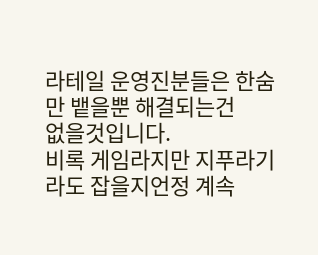라테일 운영진분들은 한숨만 뱉을뿐 해결되는건
없을것입니다.
비록 게임라지만 지푸라기라도 잡을지언정 계속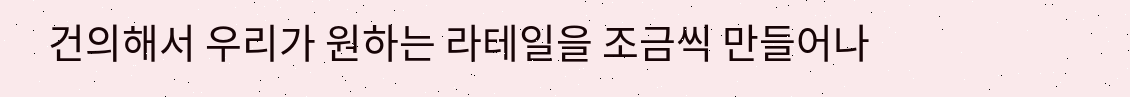건의해서 우리가 원하는 라테일을 조금씩 만들어나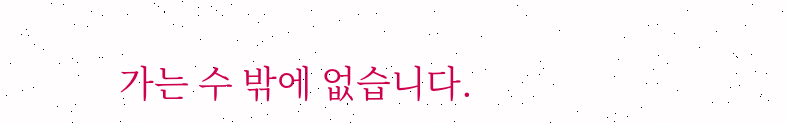가는 수 밖에 없습니다.